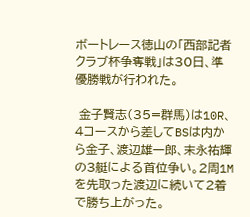ボートレース徳山の「西部記者クラブ杯争奪戦」は30日、準優勝戦が行われた。

 金子賢志(35=群馬)は10R、4コースから差してBSは内から金子、渡辺雄一郎、末永祐輝の3艇による首位争い。2周1Mを先取った渡辺に続いて2着で勝ち上がった。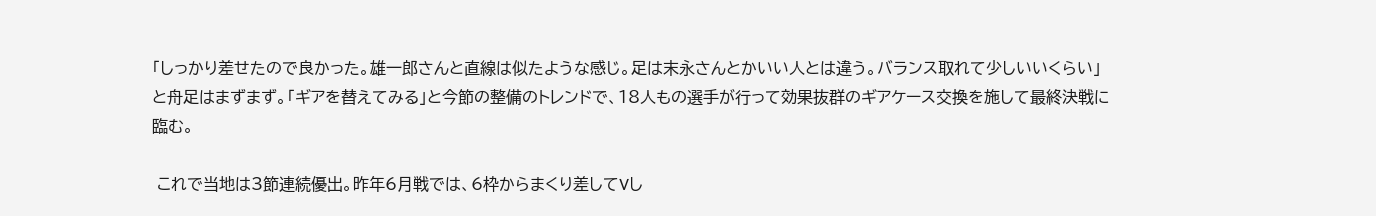「しっかり差せたので良かった。雄一郎さんと直線は似たような感じ。足は末永さんとかいい人とは違う。バランス取れて少しいいくらい」と舟足はまずまず。「ギアを替えてみる」と今節の整備のトレンドで、18人もの選手が行って効果抜群のギアケース交換を施して最終決戦に臨む。

 これで当地は3節連続優出。昨年6月戦では、6枠からまくり差してVし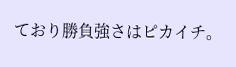ており勝負強さはピカイチ。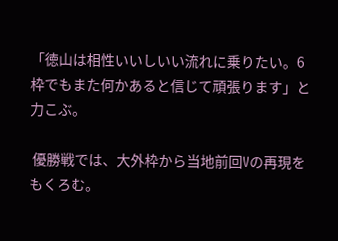「徳山は相性いいしいい流れに乗りたい。6枠でもまた何かあると信じて頑張ります」と力こぶ。

 優勝戦では、大外枠から当地前回Vの再現をもくろむ。